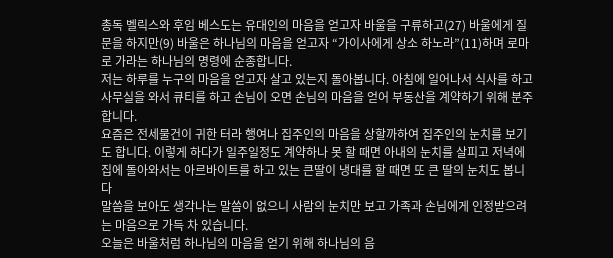총독 벨릭스와 후임 베스도는 유대인의 마음을 얻고자 바울을 구류하고(27) 바울에게 질문을 하지만(9) 바울은 하나님의 마음을 얻고자 “가이사에게 상소 하노라”(11)하며 로마로 가라는 하나님의 명령에 순종합니다.
저는 하루를 누구의 마음을 얻고자 살고 있는지 돌아봅니다. 아침에 일어나서 식사를 하고 사무실을 와서 큐티를 하고 손님이 오면 손님의 마음을 얻어 부동산을 계약하기 위해 분주합니다.
요즘은 전세물건이 귀한 터라 행여나 집주인의 마음을 상할까하여 집주인의 눈치를 보기도 합니다. 이렇게 하다가 일주일정도 계약하나 못 할 때면 아내의 눈치를 살피고 저녁에 집에 돌아와서는 아르바이트를 하고 있는 큰딸이 냉대를 할 때면 또 큰 딸의 눈치도 봅니다
말씀을 보아도 생각나는 말씀이 없으니 사람의 눈치만 보고 가족과 손님에게 인정받으려는 마음으로 가득 차 있습니다.
오늘은 바울처럼 하나님의 마음을 얻기 위해 하나님의 음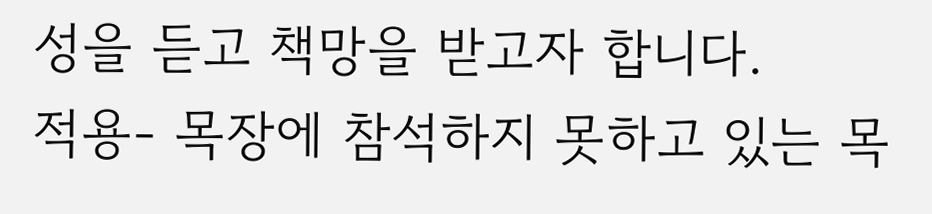성을 듣고 책망을 받고자 합니다.
적용- 목장에 참석하지 못하고 있는 목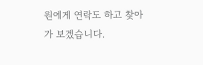원에게 연락도 하고 찾아가 보겠습니다.